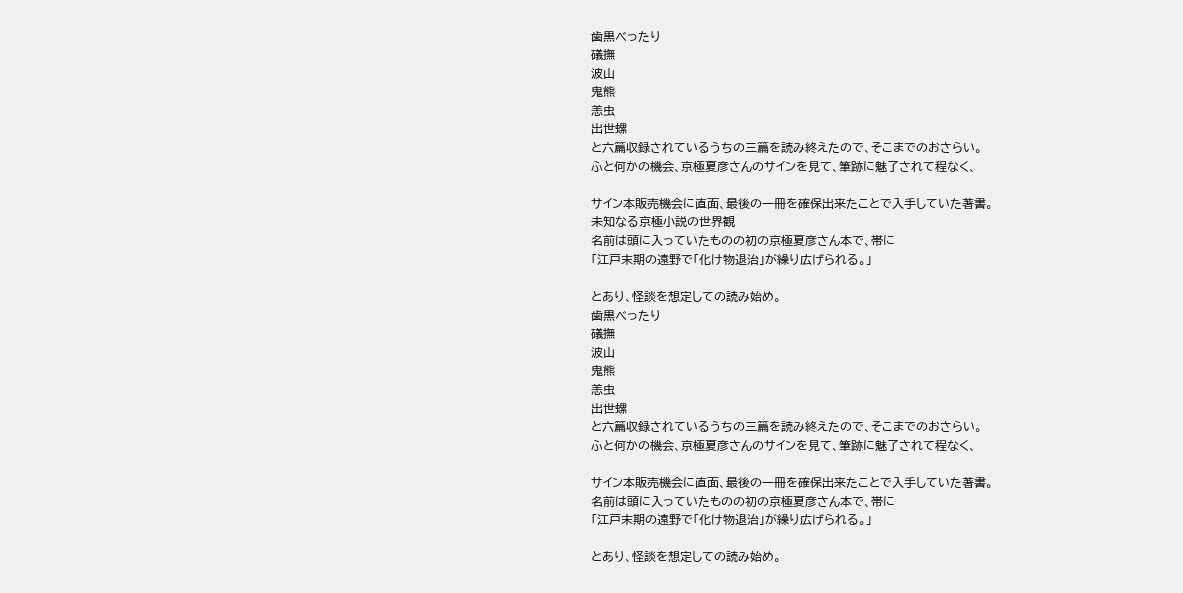歯黒べったり
礒撫
波山
鬼熊
恙虫
出世螺
と六篇収録されているうちの三篇を読み終えたので、そこまでのおさらい。
ふと何かの機会、京極夏彦さんのサインを見て、筆跡に魅了されて程なく、

サイン本販売機会に直面、最後の一冊を確保出来たことで入手していた著書。
未知なる京極小説の世界観
名前は頭に入っていたものの初の京極夏彦さん本で、帯に
「江戸末期の遠野で「化け物退治」が繰り広げられる。」

とあり、怪談を想定しての読み始め。
歯黒べったり
礒撫
波山
鬼熊
恙虫
出世螺
と六篇収録されているうちの三篇を読み終えたので、そこまでのおさらい。
ふと何かの機会、京極夏彦さんのサインを見て、筆跡に魅了されて程なく、

サイン本販売機会に直面、最後の一冊を確保出来たことで入手していた著書。
名前は頭に入っていたものの初の京極夏彦さん本で、帯に
「江戸末期の遠野で「化け物退治」が繰り広げられる。」

とあり、怪談を想定しての読み始め。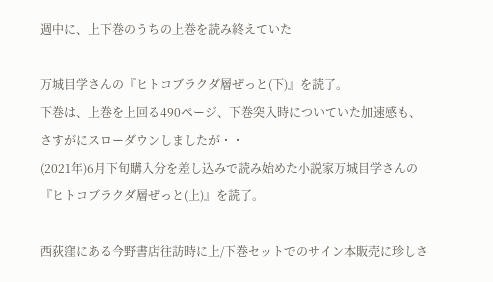週中に、上下巻のうちの上巻を読み終えていた

万城目学さんの『ヒトコブラクダ層ぜっと(下)』を読了。
下巻は、上巻を上回る490ページ、下巻突入時についていた加速感も、さすがにスローダウンしましたが・・
(2021年)6月下旬購入分を差し込みで読み始めた小説家万城目学さんの『ヒトコブラクダ層ぜっと(上)』を読了。

西荻窪にある今野書店往訪時に上/下巻セットでのサイン本販売に珍しさ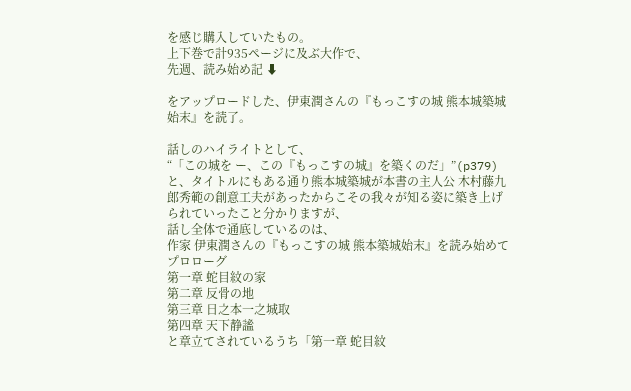を感じ購入していたもの。
上下巻で計935ページに及ぶ大作で、
先週、読み始め記 ⬇

をアップロードした、伊東潤さんの『もっこすの城 熊本城築城始末』を読了。

話しのハイライトとして、
“「この城を ー、この『もっこすの城』を築くのだ」”(p379)
と、タイトルにもある通り熊本城築城が本書の主人公 木村藤九郎秀範の創意工夫があったからこその我々が知る姿に築き上げられていったこと分かりますが、
話し全体で通底しているのは、
作家 伊東潤さんの『もっこすの城 熊本築城始末』を読み始めて
プロローグ
第一章 蛇目紋の家
第二章 反骨の地
第三章 日之本一之城取
第四章 天下静謐
と章立てされているうち「第一章 蛇目紋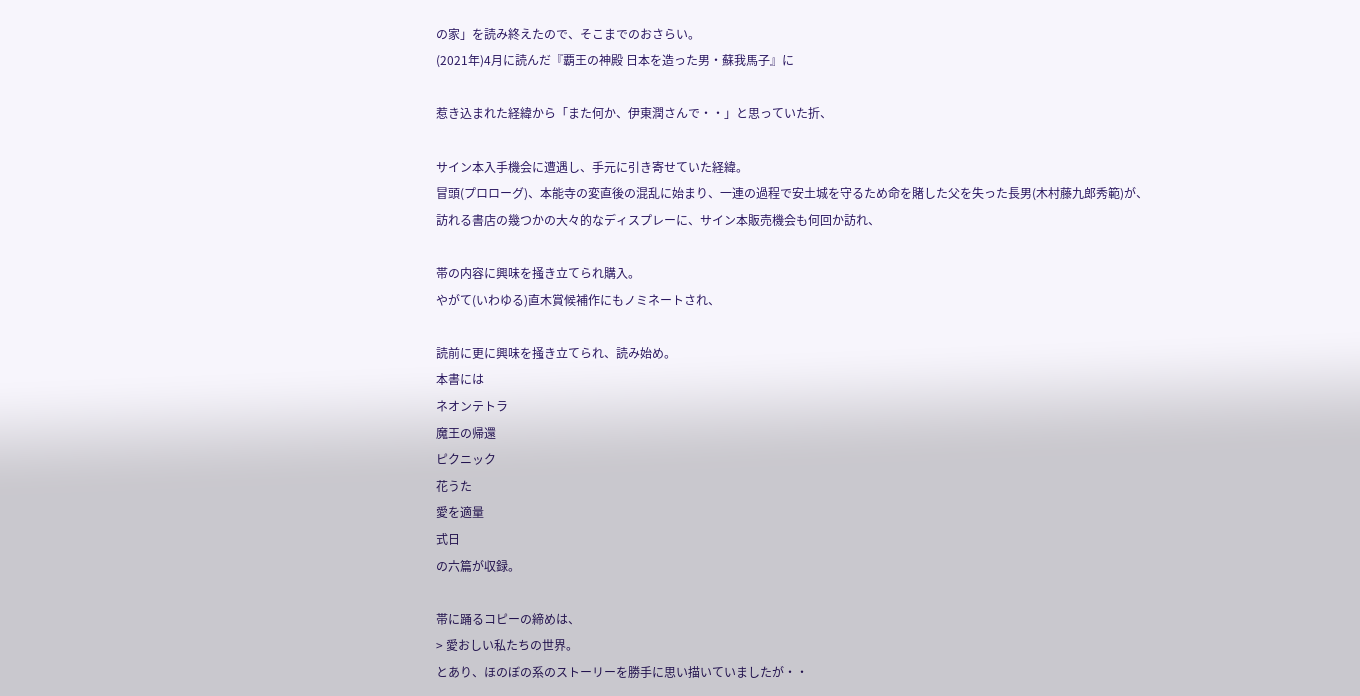の家」を読み終えたので、そこまでのおさらい。
(2021年)4月に読んだ『覇王の神殿 日本を造った男・蘇我馬子』に

惹き込まれた経緯から「また何か、伊東潤さんで・・」と思っていた折、

サイン本入手機会に遭遇し、手元に引き寄せていた経緯。
冒頭(プロローグ)、本能寺の変直後の混乱に始まり、一連の過程で安土城を守るため命を賭した父を失った長男(木村藤九郎秀範)が、
訪れる書店の幾つかの大々的なディスプレーに、サイン本販売機会も何回か訪れ、

帯の内容に興味を掻き立てられ購入。
やがて(いわゆる)直木賞候補作にもノミネートされ、

読前に更に興味を掻き立てられ、読み始め。
本書には
ネオンテトラ
魔王の帰還
ピクニック
花うた
愛を適量
式日
の六篇が収録。

帯に踊るコピーの締めは、
> 愛おしい私たちの世界。
とあり、ほのぼの系のストーリーを勝手に思い描いていましたが・・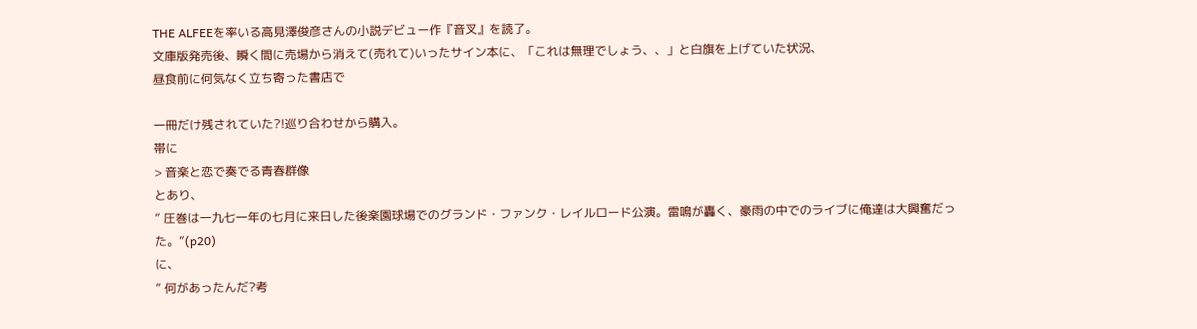THE ALFEEを率いる高見澤俊彦さんの小説デビュー作『音叉』を読了。
文庫版発売後、瞬く間に売場から消えて(売れて)いったサイン本に、「これは無理でしょう、、」と白旗を上げていた状況、
昼食前に何気なく立ち寄った書店で

一冊だけ残されていた?!巡り合わせから購入。
帯に
> 音楽と恋で奏でる青春群像
とあり、
” 圧巻は一九七一年の七月に来日した後楽園球場でのグランド・ファンク・レイルロード公演。雷鳴が轟く、豪雨の中でのライブに俺達は大興奮だった。”(p20)
に、
” 何があったんだ?考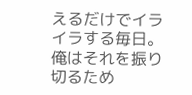えるだけでイライラする毎日。俺はそれを振り切るため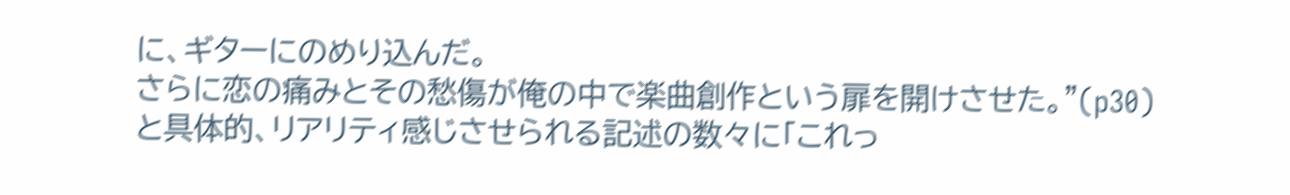に、ギターにのめり込んだ。
さらに恋の痛みとその愁傷が俺の中で楽曲創作という扉を開けさせた。”(p30)
と具体的、リアリティ感じさせられる記述の数々に「これっ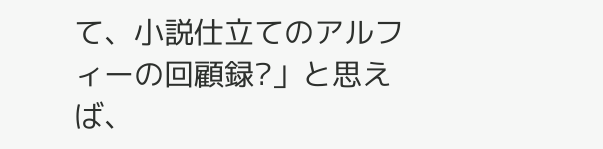て、小説仕立てのアルフィーの回顧録?」と思えば、